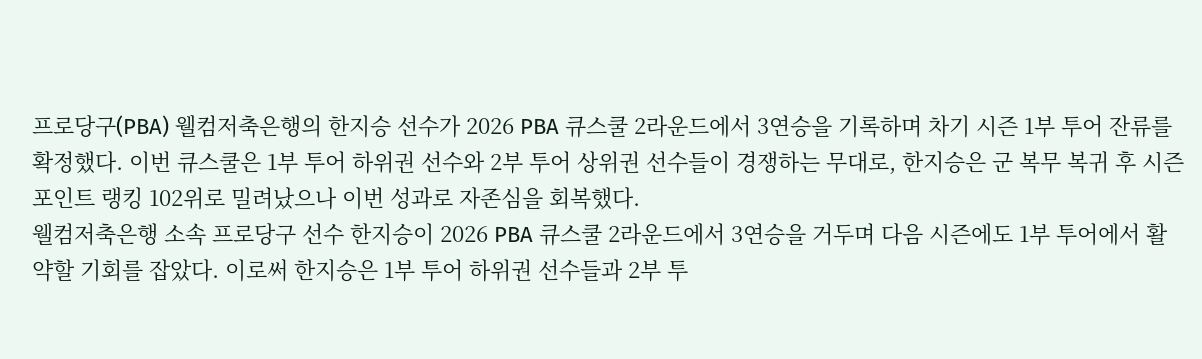프로당구(PBA) 웰컴저축은행의 한지승 선수가 2026 PBA 큐스쿨 2라운드에서 3연승을 기록하며 차기 시즌 1부 투어 잔류를 확정했다. 이번 큐스쿨은 1부 투어 하위권 선수와 2부 투어 상위권 선수들이 경쟁하는 무대로, 한지승은 군 복무 복귀 후 시즌 포인트 랭킹 102위로 밀려났으나 이번 성과로 자존심을 회복했다.
웰컴저축은행 소속 프로당구 선수 한지승이 2026 PBA 큐스쿨 2라운드에서 3연승을 거두며 다음 시즌에도 1부 투어에서 활약할 기회를 잡았다. 이로써 한지승은 1부 투어 하위권 선수들과 2부 투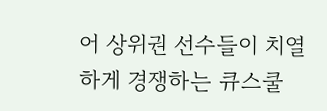어 상위권 선수들이 치열하게 경쟁하는 큐스쿨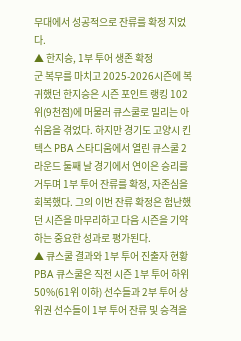무대에서 성공적으로 잔류를 확정 지었다.
▲ 한지승, 1부 투어 생존 확정
군 복무를 마치고 2025-2026시즌에 복귀했던 한지승은 시즌 포인트 랭킹 102위(9천점)에 머물러 큐스쿨로 밀리는 아쉬움을 겪었다. 하지만 경기도 고양시 킨텍스 PBA 스타디움에서 열린 큐스쿨 2라운드 둘째 날 경기에서 연이은 승리를 거두며 1부 투어 잔류를 확정, 자존심을 회복했다. 그의 이번 잔류 확정은 험난했던 시즌을 마무리하고 다음 시즌을 기약하는 중요한 성과로 평가된다.
▲ 큐스쿨 결과와 1부 투어 진출자 현황
PBA 큐스쿨은 직전 시즌 1부 투어 하위 50%(61위 이하) 선수들과 2부 투어 상위권 선수들이 1부 투어 잔류 및 승격을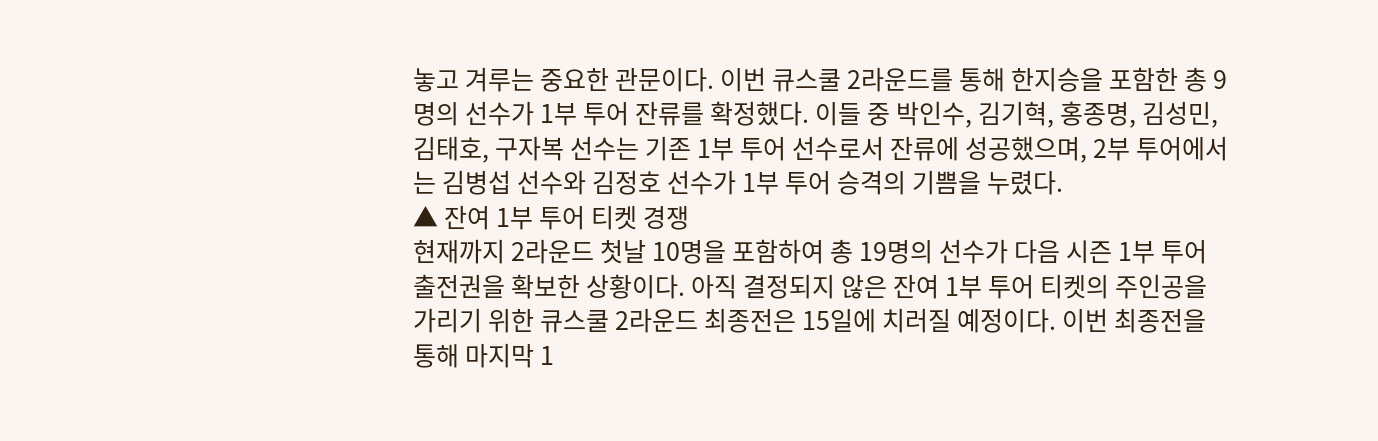놓고 겨루는 중요한 관문이다. 이번 큐스쿨 2라운드를 통해 한지승을 포함한 총 9명의 선수가 1부 투어 잔류를 확정했다. 이들 중 박인수, 김기혁, 홍종명, 김성민, 김태호, 구자복 선수는 기존 1부 투어 선수로서 잔류에 성공했으며, 2부 투어에서는 김병섭 선수와 김정호 선수가 1부 투어 승격의 기쁨을 누렸다.
▲ 잔여 1부 투어 티켓 경쟁
현재까지 2라운드 첫날 10명을 포함하여 총 19명의 선수가 다음 시즌 1부 투어 출전권을 확보한 상황이다. 아직 결정되지 않은 잔여 1부 투어 티켓의 주인공을 가리기 위한 큐스쿨 2라운드 최종전은 15일에 치러질 예정이다. 이번 최종전을 통해 마지막 1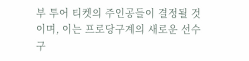부 투어 티켓의 주인공들이 결정될 것이며, 이는 프로당구계의 새로운 선수 구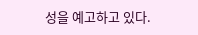성을 예고하고 있다.